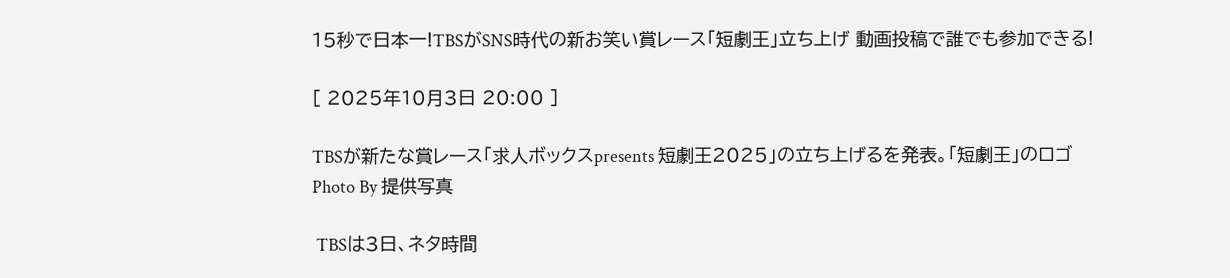15秒で日本一!TBSがSNS時代の新お笑い賞レース「短劇王」立ち上げ 動画投稿で誰でも参加できる!

[ 2025年10月3日 20:00 ]

TBSが新たな賞レース「求人ボックスpresents 短劇王2025」の立ち上げるを発表。「短劇王」のロゴ
Photo By 提供写真

 TBSは3日、ネタ時間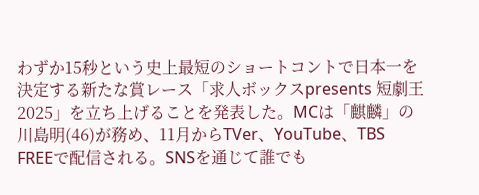わずか15秒という史上最短のショートコントで日本一を決定する新たな賞レース「求人ボックスpresents 短劇王2025」を立ち上げることを発表した。MCは「麒麟」の川島明(46)が務め、11月からTVer、YouTube、TBS FREEで配信される。SNSを通じて誰でも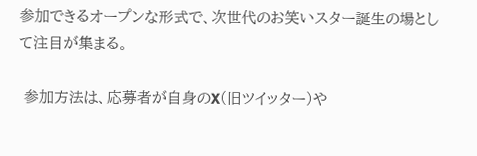参加できるオープンな形式で、次世代のお笑いスター誕生の場として注目が集まる。

 参加方法は、応募者が自身のX(旧ツイッター)や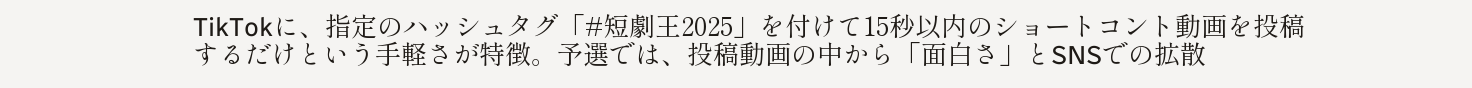TikTokに、指定のハッシュタグ「#短劇王2025」を付けて15秒以内のショートコント動画を投稿するだけという手軽さが特徴。予選では、投稿動画の中から「面白さ」とSNSでの拡散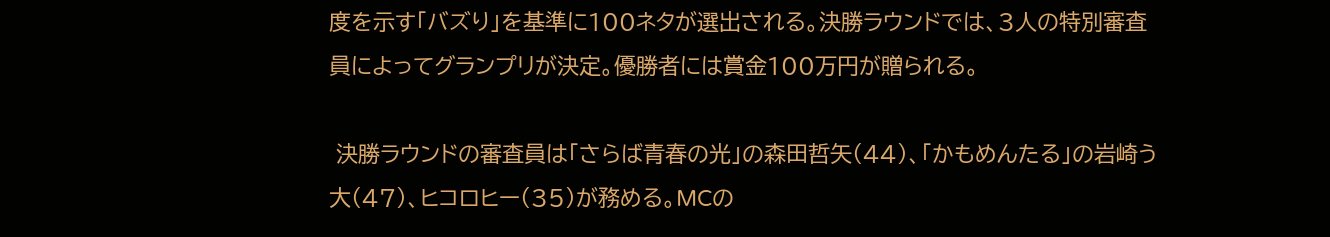度を示す「バズり」を基準に100ネタが選出される。決勝ラウンドでは、3人の特別審査員によってグランプリが決定。優勝者には賞金100万円が贈られる。

 決勝ラウンドの審査員は「さらば青春の光」の森田哲矢(44)、「かもめんたる」の岩崎う大(47)、ヒコロヒー(35)が務める。MCの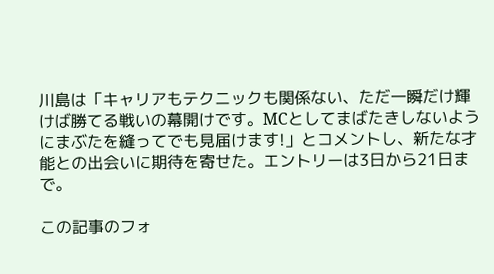川島は「キャリアもテクニックも関係ない、ただ一瞬だけ輝けば勝てる戦いの幕開けです。MCとしてまばたきしないようにまぶたを縫ってでも見届けます!」とコメントし、新たな才能との出会いに期待を寄せた。エントリーは3日から21日まで。

この記事のフォ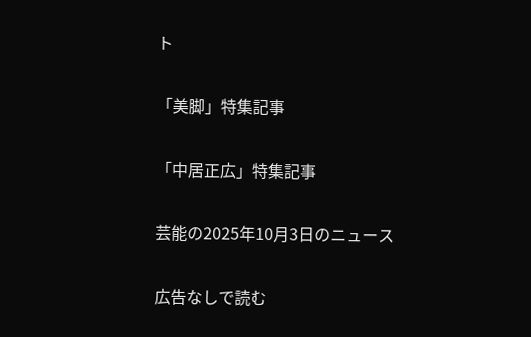ト

「美脚」特集記事

「中居正広」特集記事

芸能の2025年10月3日のニュース

広告なしで読む